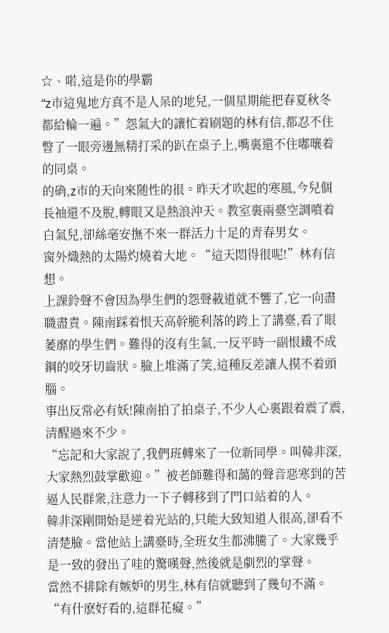☆、喏,這是你的學霸
“z市這鬼地方真不是人呆的地兒,一個星期能把春夏秋冬都給輪一遍。”怨氣大的讓忙着刷題的林有信,都忍不住瞥了一眼旁邊無精打采的趴在桌子上,嘴裏還不住嘟嚷着的同桌。
的确,z市的天向來随性的很。昨天才吹起的寒風,今兒個長袖還不及脫,轉眼又是熱浪沖天。教室裏兩臺空調噴着白氣兒,卻絲毫安撫不來一群活力十足的青春男女。
窗外熾熱的太陽灼燒着大地。“這天悶得很呢!”林有信想。
上課鈴聲不會因為學生們的怨聲載道就不響了,它一向盡職盡責。陳南踩着恨天高幹脆利落的跨上了講臺,看了眼萎靡的學生們。難得的沒有生氣,一反平時一副恨鐵不成鋼的咬牙切齒狀。臉上堆滿了笑,這種反差讓人摸不着頭腦。
事出反常必有妖!陳南拍了拍桌子,不少人心裏跟着震了震,清醒過來不少。
“忘記和大家說了,我們班轉來了一位新同學。叫韓非深,大家熱烈鼓掌歡迎。”被老師難得和藹的聲音惡寒到的苦逼人民群衆,注意力一下子轉移到了門口站着的人。
韓非深剛開始是逆着光站的,只能大致知道人很高,卻看不清楚臉。當他站上講臺時,全班女生都沸騰了。大家幾乎是一致的發出了哇的驚嘆聲,然後就是劇烈的掌聲。
當然不排除有嫉妒的男生,林有信就聽到了幾句不滿。“有什麽好看的,這群花癡。”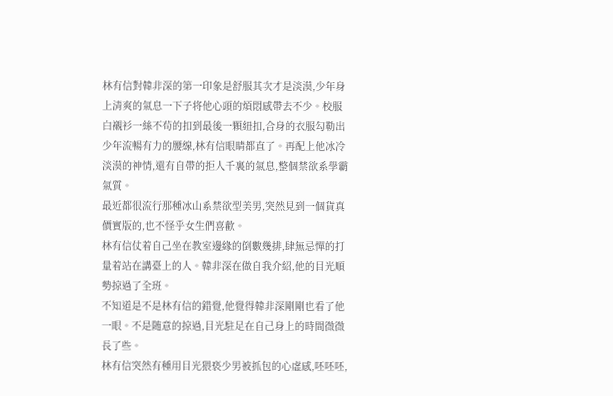林有信對韓非深的第一印象是舒服其次才是淡漠,少年身上清爽的氣息一下子将他心頭的煩悶感帶去不少。校服白襯衫一絲不茍的扣到最後一顆紐扣,合身的衣服勾勒出少年流暢有力的腰線,林有信眼睛都直了。再配上他冰冷淡漠的神情,還有自帶的拒人千裏的氣息,整個禁欲系學霸氣質。
最近都很流行那種冰山系禁欲型美男,突然見到一個貨真價實版的,也不怪乎女生們喜歡。
林有信仗着自己坐在教室邊緣的倒數幾排,肆無忌憚的打量着站在講臺上的人。韓非深在做自我介紹,他的目光順勢掠過了全班。
不知道是不是林有信的錯覺,他覺得韓非深剛剛也看了他一眼。不是随意的掠過,目光駐足在自己身上的時間微微長了些。
林有信突然有種用目光猥亵少男被抓包的心虛感,呸呸呸,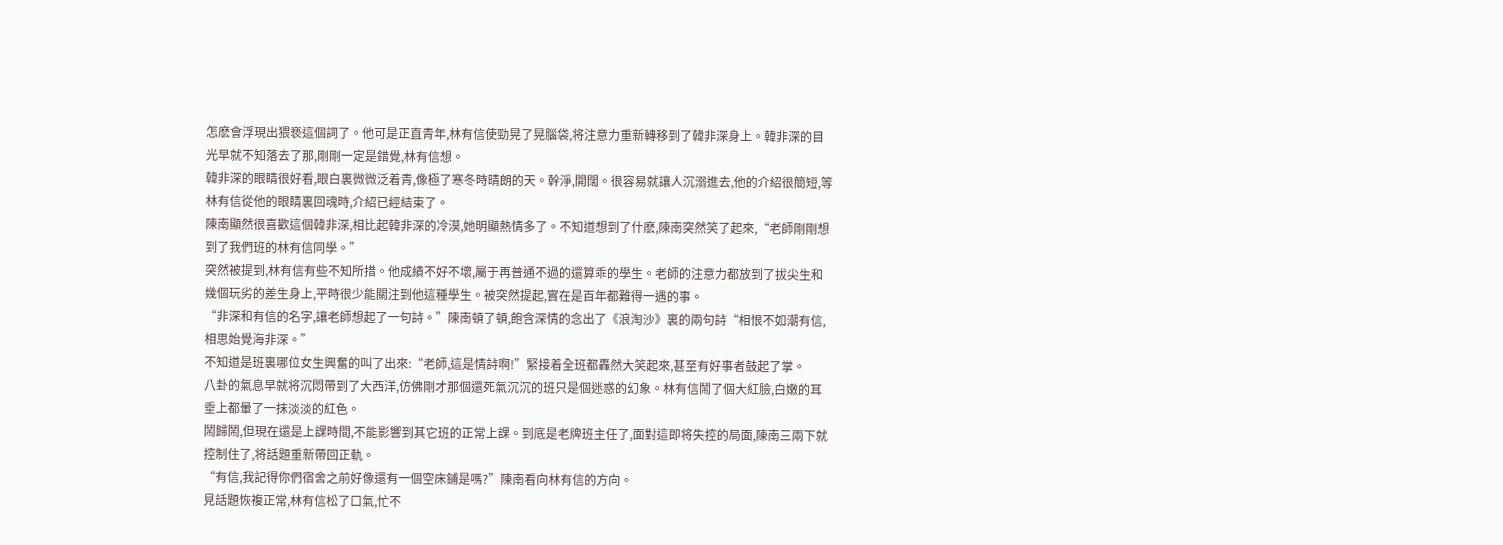怎麽會浮現出猥亵這個詞了。他可是正直青年,林有信使勁晃了晃腦袋,将注意力重新轉移到了韓非深身上。韓非深的目光早就不知落去了那,剛剛一定是錯覺,林有信想。
韓非深的眼睛很好看,眼白裏微微泛着青,像極了寒冬時晴朗的天。幹淨,開闊。很容易就讓人沉溺進去,他的介紹很簡短,等林有信從他的眼睛裏回魂時,介紹已經結束了。
陳南顯然很喜歡這個韓非深,相比起韓非深的冷漠,她明顯熱情多了。不知道想到了什麽,陳南突然笑了起來,“老師剛剛想到了我們班的林有信同學。”
突然被提到,林有信有些不知所措。他成績不好不壞,屬于再普通不過的還算乖的學生。老師的注意力都放到了拔尖生和幾個玩劣的差生身上,平時很少能關注到他這種學生。被突然提起,實在是百年都難得一遇的事。
“非深和有信的名字,讓老師想起了一句詩。”陳南頓了頓,飽含深情的念出了《浪淘沙》裏的兩句詩“相恨不如潮有信,相思始覺海非深。”
不知道是班裏哪位女生興奮的叫了出來:“老師,這是情詩啊!”緊接着全班都轟然大笑起來,甚至有好事者鼓起了掌。
八卦的氣息早就将沉悶帶到了大西洋,仿佛剛才那個還死氣沉沉的班只是個迷惑的幻象。林有信鬧了個大紅臉,白嫩的耳垂上都暈了一抹淡淡的紅色。
鬧歸鬧,但現在還是上課時間,不能影響到其它班的正常上課。到底是老牌班主任了,面對這即将失控的局面,陳南三兩下就控制住了,将話題重新帶回正軌。
“有信,我記得你們宿舍之前好像還有一個空床鋪是嗎?”陳南看向林有信的方向。
見話題恢複正常,林有信松了口氣,忙不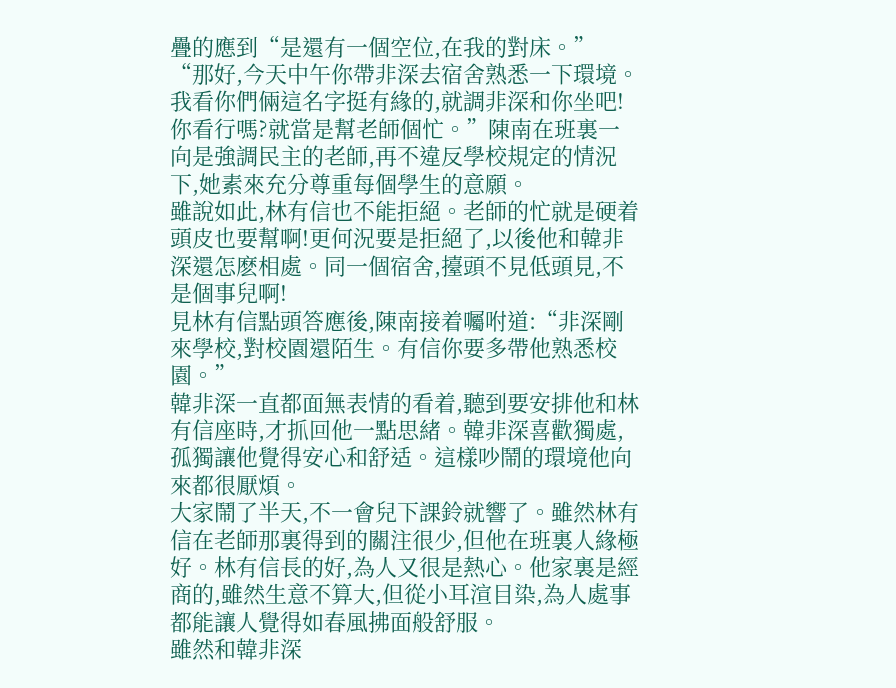疊的應到“是還有一個空位,在我的對床。”
“那好,今天中午你帶非深去宿舍熟悉一下環境。我看你們倆這名字挺有緣的,就調非深和你坐吧!你看行嗎?就當是幫老師個忙。”陳南在班裏一向是強調民主的老師,再不違反學校規定的情況下,她素來充分尊重每個學生的意願。
雖說如此,林有信也不能拒絕。老師的忙就是硬着頭皮也要幫啊!更何況要是拒絕了,以後他和韓非深還怎麽相處。同一個宿舍,擡頭不見低頭見,不是個事兒啊!
見林有信點頭答應後,陳南接着囑咐道:“非深剛來學校,對校園還陌生。有信你要多帶他熟悉校園。”
韓非深一直都面無表情的看着,聽到要安排他和林有信座時,才抓回他一點思緒。韓非深喜歡獨處,孤獨讓他覺得安心和舒适。這樣吵鬧的環境他向來都很厭煩。
大家鬧了半天,不一會兒下課鈴就響了。雖然林有信在老師那裏得到的關注很少,但他在班裏人緣極好。林有信長的好,為人又很是熱心。他家裏是經商的,雖然生意不算大,但從小耳渲目染,為人處事都能讓人覺得如春風拂面般舒服。
雖然和韓非深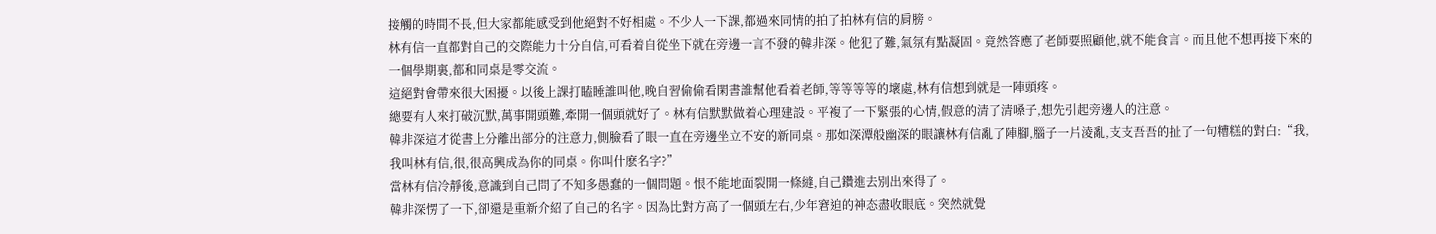接觸的時間不長,但大家都能感受到他絕對不好相處。不少人一下課,都過來同情的拍了拍林有信的肩膀。
林有信一直都對自己的交際能力十分自信,可看着自從坐下就在旁邊一言不發的韓非深。他犯了難,氣氛有點凝固。竟然答應了老師要照顧他,就不能食言。而且他不想再接下來的一個學期裏,都和同桌是零交流。
這絕對會帶來很大困擾。以後上課打瞌睡誰叫他,晚自習偷偷看閑書誰幫他看着老師,等等等等的壞處,林有信想到就是一陣頭疼。
總要有人來打破沉默,萬事開頭難,牽開一個頭就好了。林有信默默做着心理建設。平複了一下緊張的心情,假意的清了清嗓子,想先引起旁邊人的注意。
韓非深這才從書上分離出部分的注意力,側臉看了眼一直在旁邊坐立不安的新同桌。那如深潭般幽深的眼讓林有信亂了陣腳,腦子一片淩亂,支支吾吾的扯了一句糟糕的對白:“我,我叫林有信,很,很高興成為你的同桌。你叫什麽名字?”
當林有信冷靜後,意識到自己問了不知多愚蠢的一個問題。恨不能地面裂開一條縫,自己鑽進去別出來得了。
韓非深愣了一下,卻還是重新介紹了自己的名字。因為比對方高了一個頭左右,少年窘迫的神态盡收眼底。突然就覺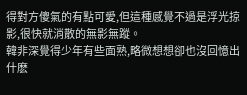得對方傻氣的有點可愛,但這種感覺不過是浮光掠影,很快就消散的無影無蹤。
韓非深覺得少年有些面熟,略微想想卻也沒回憶出什麽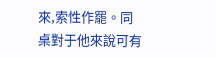來,索性作罷。同桌對于他來說可有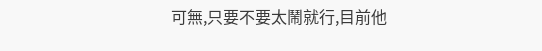可無,只要不要太鬧就行,目前他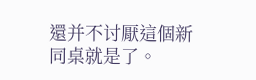還并不讨厭這個新同桌就是了。